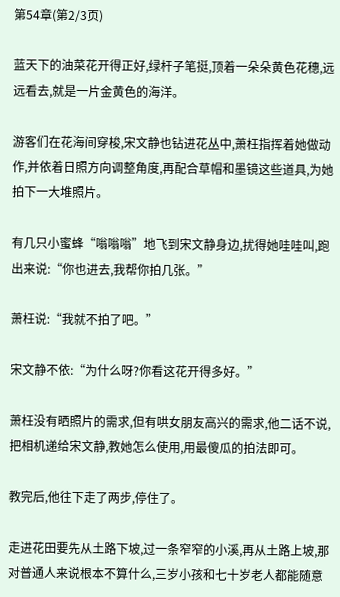第54章(第2/3页)

蓝天下的油菜花开得正好,绿杆子笔挺,顶着一朵朵黄色花穗,远远看去,就是一片金黄色的海洋。

游客们在花海间穿梭,宋文静也钻进花丛中,萧枉指挥着她做动作,并依着日照方向调整角度,再配合草帽和墨镜这些道具,为她拍下一大堆照片。

有几只小蜜蜂“嗡嗡嗡”地飞到宋文静身边,扰得她哇哇叫,跑出来说:“你也进去,我帮你拍几张。”

萧枉说:“我就不拍了吧。”

宋文静不依:“为什么呀?你看这花开得多好。”

萧枉没有晒照片的需求,但有哄女朋友高兴的需求,他二话不说,把相机递给宋文静,教她怎么使用,用最傻瓜的拍法即可。

教完后,他往下走了两步,停住了。

走进花田要先从土路下坡,过一条窄窄的小溪,再从土路上坡,那对普通人来说根本不算什么,三岁小孩和七十岁老人都能随意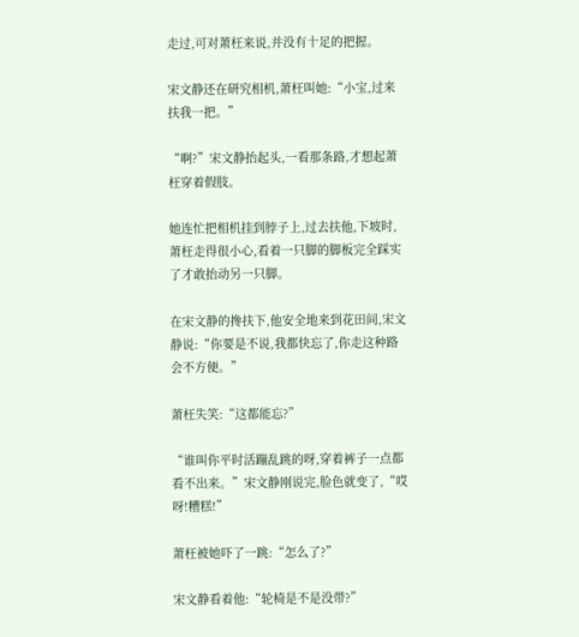走过,可对萧枉来说,并没有十足的把握。

宋文静还在研究相机,萧枉叫她:“小宝,过来扶我一把。”

“啊?”宋文静抬起头,一看那条路,才想起萧枉穿着假肢。

她连忙把相机挂到脖子上,过去扶他,下坡时,萧枉走得很小心,看着一只脚的脚板完全踩实了才敢抬动另一只脚。

在宋文静的搀扶下,他安全地来到花田间,宋文静说:“你要是不说,我都快忘了,你走这种路会不方便。”

萧枉失笑:“这都能忘?”

“谁叫你平时活蹦乱跳的呀,穿着裤子一点都看不出来。”宋文静刚说完,脸色就变了,“哎呀!糟糕!”

萧枉被她吓了一跳:“怎么了?”

宋文静看着他:“轮椅是不是没带?”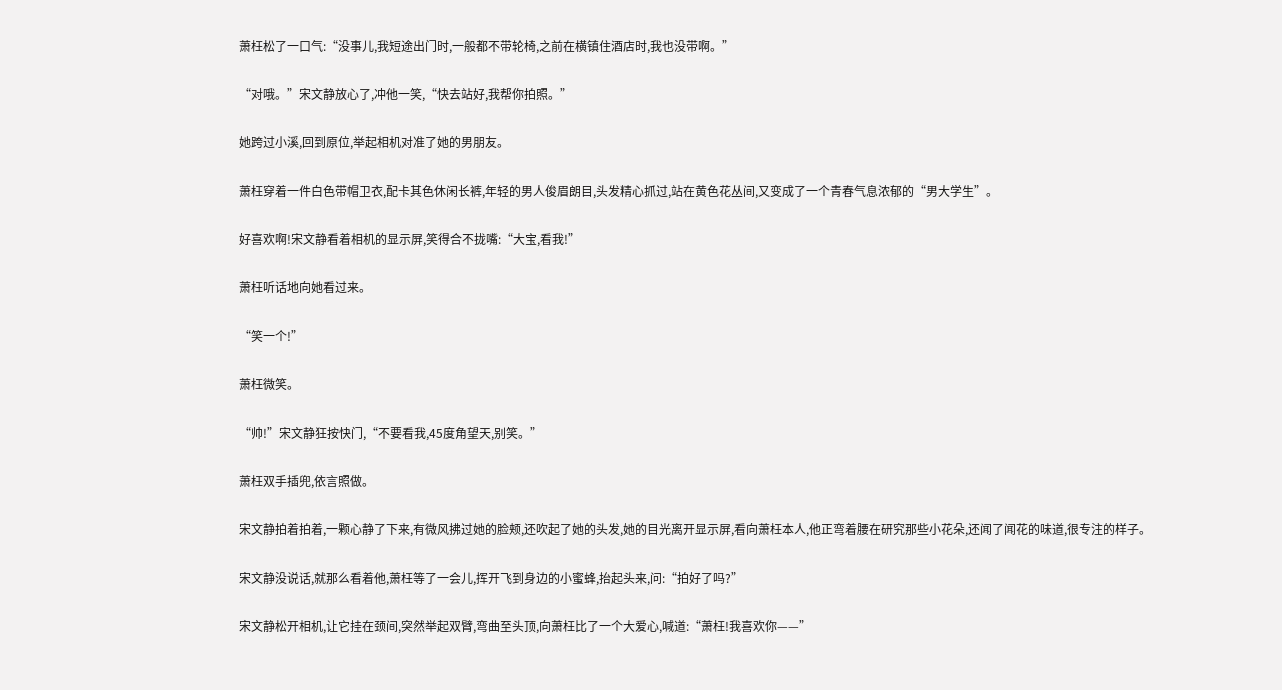萧枉松了一口气:“没事儿,我短途出门时,一般都不带轮椅,之前在横镇住酒店时,我也没带啊。”

“对哦。”宋文静放心了,冲他一笑,“快去站好,我帮你拍照。”

她跨过小溪,回到原位,举起相机对准了她的男朋友。

萧枉穿着一件白色带帽卫衣,配卡其色休闲长裤,年轻的男人俊眉朗目,头发精心抓过,站在黄色花丛间,又变成了一个青春气息浓郁的“男大学生”。

好喜欢啊!宋文静看着相机的显示屏,笑得合不拢嘴:“大宝,看我!”

萧枉听话地向她看过来。

“笑一个!”

萧枉微笑。

“帅!”宋文静狂按快门,“不要看我,45度角望天,别笑。”

萧枉双手插兜,依言照做。

宋文静拍着拍着,一颗心静了下来,有微风拂过她的脸颊,还吹起了她的头发,她的目光离开显示屏,看向萧枉本人,他正弯着腰在研究那些小花朵,还闻了闻花的味道,很专注的样子。

宋文静没说话,就那么看着他,萧枉等了一会儿,挥开飞到身边的小蜜蜂,抬起头来,问:“拍好了吗?”

宋文静松开相机,让它挂在颈间,突然举起双臂,弯曲至头顶,向萧枉比了一个大爱心,喊道:“萧枉!我喜欢你——”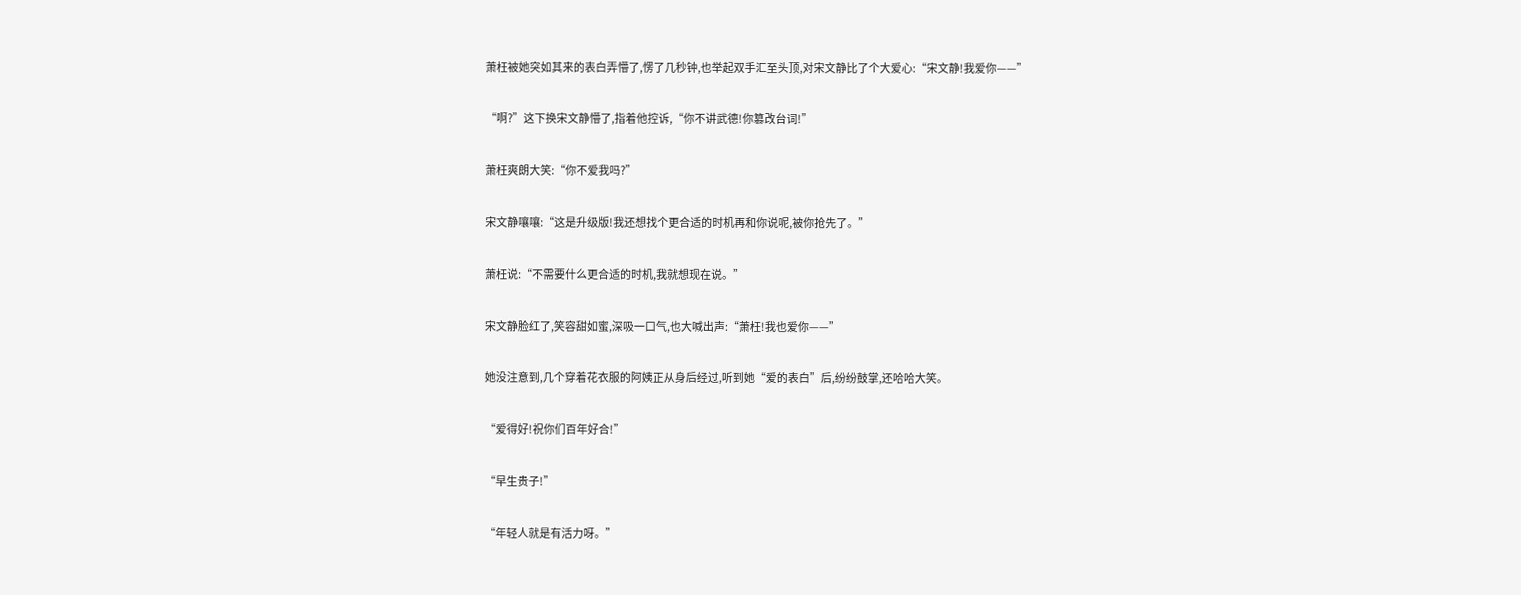萧枉被她突如其来的表白弄懵了,愣了几秒钟,也举起双手汇至头顶,对宋文静比了个大爱心:“宋文静!我爱你——”

“啊?”这下换宋文静懵了,指着他控诉,“你不讲武德!你篡改台词!”

萧枉爽朗大笑:“你不爱我吗?”

宋文静嚷嚷:“这是升级版!我还想找个更合适的时机再和你说呢,被你抢先了。”

萧枉说:“不需要什么更合适的时机,我就想现在说。”

宋文静脸红了,笑容甜如蜜,深吸一口气,也大喊出声:“萧枉!我也爱你——”

她没注意到,几个穿着花衣服的阿姨正从身后经过,听到她“爱的表白”后,纷纷鼓掌,还哈哈大笑。

“爱得好!祝你们百年好合!”

“早生贵子!”

“年轻人就是有活力呀。”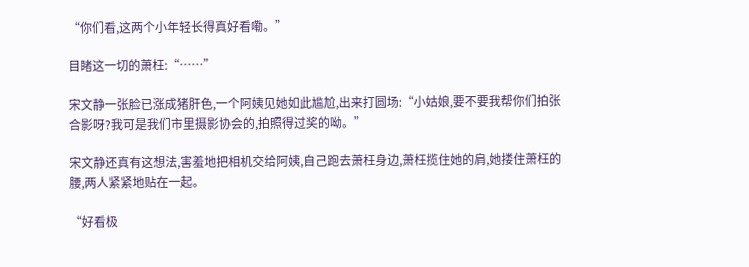“你们看,这两个小年轻长得真好看嘞。”

目睹这一切的萧枉:“……”

宋文静一张脸已涨成猪肝色,一个阿姨见她如此尴尬,出来打圆场:“小姑娘,要不要我帮你们拍张合影呀?我可是我们市里摄影协会的,拍照得过奖的呦。”

宋文静还真有这想法,害羞地把相机交给阿姨,自己跑去萧枉身边,萧枉揽住她的肩,她搂住萧枉的腰,两人紧紧地贴在一起。

“好看极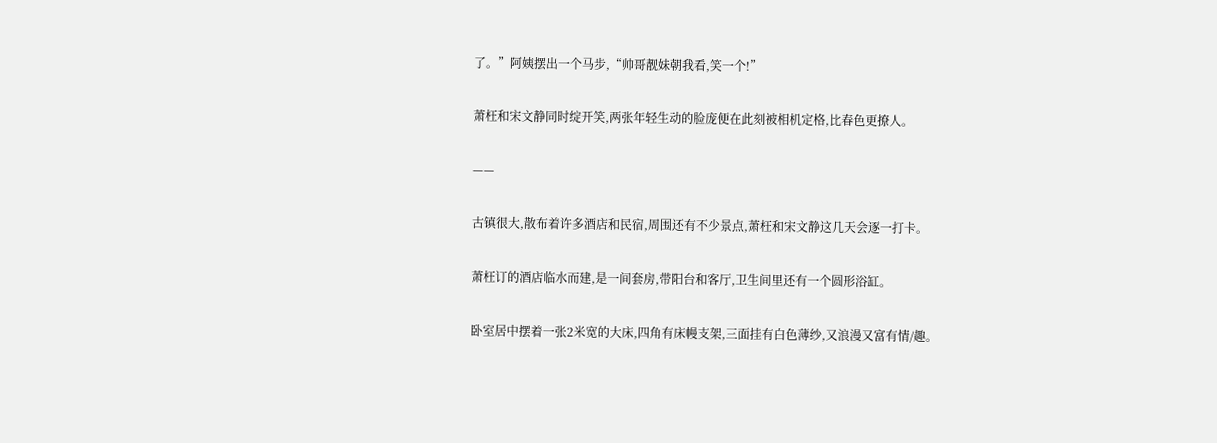了。”阿姨摆出一个马步,“帅哥靓妹朝我看,笑一个!”

萧枉和宋文静同时绽开笑,两张年轻生动的脸庞便在此刻被相机定格,比春色更撩人。

——

古镇很大,散布着许多酒店和民宿,周围还有不少景点,萧枉和宋文静这几天会逐一打卡。

萧枉订的酒店临水而建,是一间套房,带阳台和客厅,卫生间里还有一个圆形浴缸。

卧室居中摆着一张2米宽的大床,四角有床幔支架,三面挂有白色薄纱,又浪漫又富有情/趣。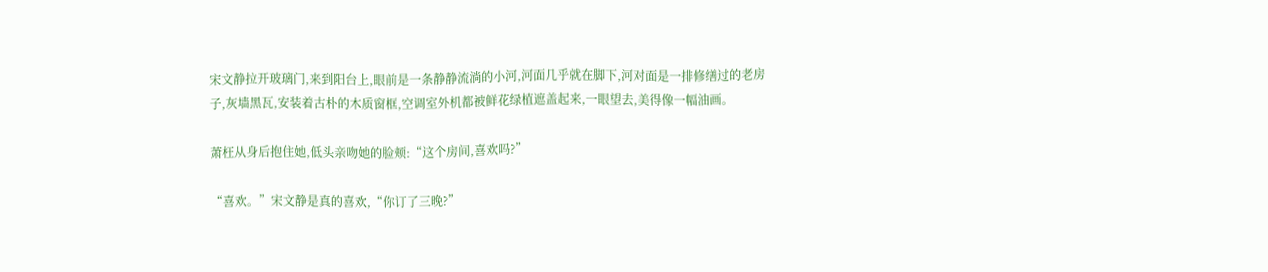宋文静拉开玻璃门,来到阳台上,眼前是一条静静流淌的小河,河面几乎就在脚下,河对面是一排修缮过的老房子,灰墙黑瓦,安装着古朴的木质窗框,空调室外机都被鲜花绿植遮盖起来,一眼望去,美得像一幅油画。

萧枉从身后抱住她,低头亲吻她的脸颊:“这个房间,喜欢吗?”

“喜欢。”宋文静是真的喜欢,“你订了三晚?”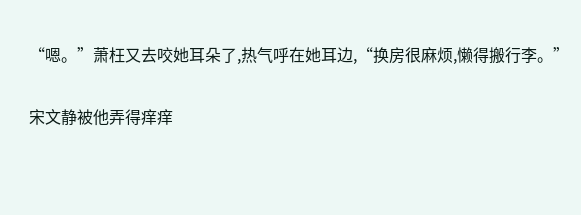“嗯。”萧枉又去咬她耳朵了,热气呼在她耳边,“换房很麻烦,懒得搬行李。”

宋文静被他弄得痒痒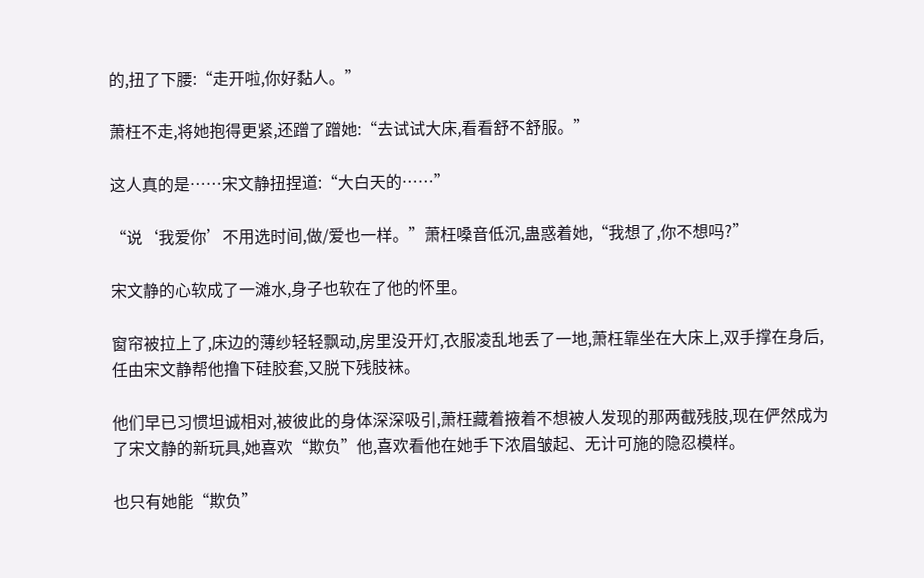的,扭了下腰:“走开啦,你好黏人。”

萧枉不走,将她抱得更紧,还蹭了蹭她:“去试试大床,看看舒不舒服。”

这人真的是……宋文静扭捏道:“大白天的……”

“说‘我爱你’不用选时间,做/爱也一样。”萧枉嗓音低沉,蛊惑着她,“我想了,你不想吗?”

宋文静的心软成了一滩水,身子也软在了他的怀里。

窗帘被拉上了,床边的薄纱轻轻飘动,房里没开灯,衣服凌乱地丢了一地,萧枉靠坐在大床上,双手撑在身后,任由宋文静帮他撸下硅胶套,又脱下残肢袜。

他们早已习惯坦诚相对,被彼此的身体深深吸引,萧枉藏着掖着不想被人发现的那两截残肢,现在俨然成为了宋文静的新玩具,她喜欢“欺负”他,喜欢看他在她手下浓眉皱起、无计可施的隐忍模样。

也只有她能“欺负”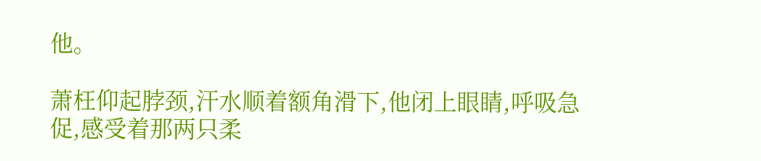他。

萧枉仰起脖颈,汗水顺着额角滑下,他闭上眼睛,呼吸急促,感受着那两只柔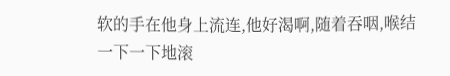软的手在他身上流连,他好渴啊,随着吞咽,喉结一下一下地滚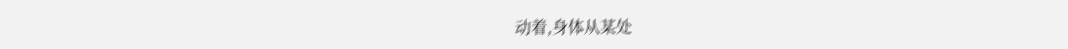动着,身体从某处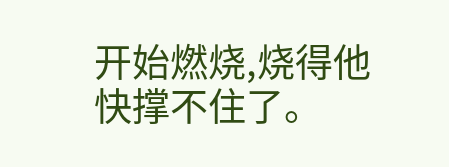开始燃烧,烧得他快撑不住了。